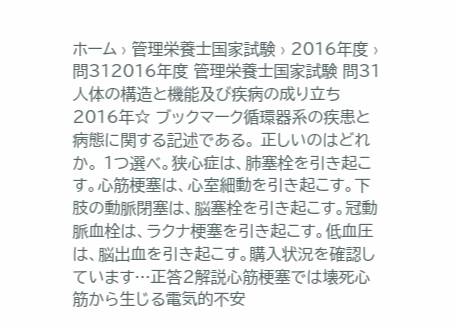ホーム › 管理栄養士国家試験 › 2016年度 › 問312016年度 管理栄養士国家試験 問31人体の構造と機能及び疾病の成り立ち2016年☆ ブックマーク循環器系の疾患と病態に関する記述である。 正しいのはどれか。 1つ選べ。狭心症は、肺塞栓を引き起こす。心筋梗塞は、心室細動を引き起こす。下肢の動脈閉塞は、脳塞栓を引き起こす。冠動脈血栓は、ラクナ梗塞を引き起こす。低血圧は、脳出血を引き起こす。購入状況を確認しています…正答2解説心筋梗塞では壊死心筋から生じる電気的不安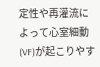定性や再灌流によって心室細動(VF)が起こりやす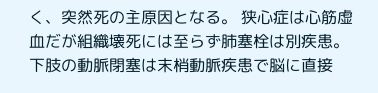く、突然死の主原因となる。 狭心症は心筋虚血だが組織壊死には至らず肺塞栓は別疾患。 下肢の動脈閉塞は末梢動脈疾患で脳に直接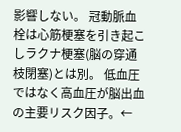影響しない。 冠動脈血栓は心筋梗塞を引き起こしラクナ梗塞(脳の穿通枝閉塞)とは別。 低血圧ではなく高血圧が脳出血の主要リスク因子。←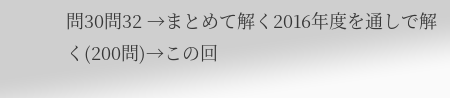問30問32 →まとめて解く2016年度を通しで解く(200問)→この回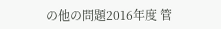の他の問題2016年度 管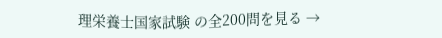理栄養士国家試験 の全200問を見る →